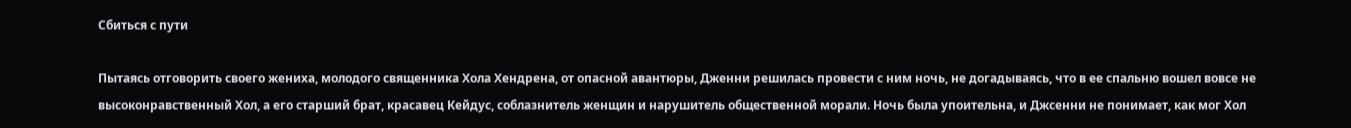Сбиться с пути

Пытаясь отговорить своего жениха, молодого священника Хола Хендрена, от опасной авантюры, Дженни решилась провести с ним ночь, не догадываясь, что в ее спальню вошел вовсе не высоконравственный Хол, а его старший брат, красавец Кейдус, соблазнитель женщин и нарушитель общественной морали. Ночь была упоительна, и Джсенни не понимает, как мог Хол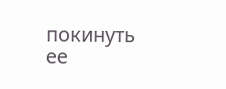покинуть ее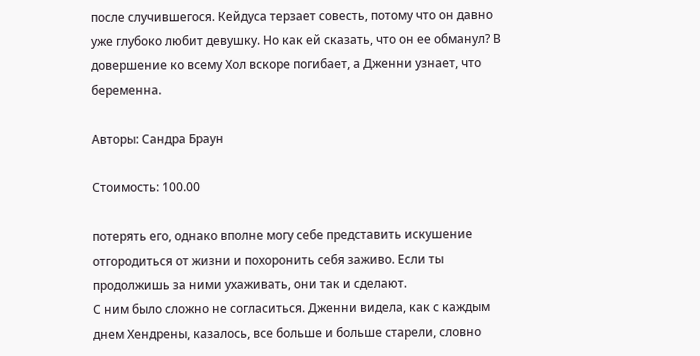после случившегося. Кейдуса терзает совесть, потому что он давно уже глубоко любит девушку. Но как ей сказать, что он ее обманул? В довершение ко всему Хол вскоре погибает, а Дженни узнает, что беременна.

Авторы: Сандра Браун

Стоимость: 100.00

потерять его, однако вполне могу себе представить искушение отгородиться от жизни и похоронить себя заживо. Если ты продолжишь за ними ухаживать, они так и сделают.
С ним было сложно не согласиться. Дженни видела, как с каждым днем Хендрены, казалось, все больше и больше старели, словно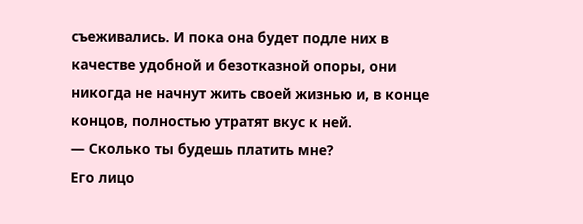съеживались. И пока она будет подле них в качестве удобной и безотказной опоры, они никогда не начнут жить своей жизнью и, в конце концов, полностью утратят вкус к ней.
— Сколько ты будешь платить мне?
Его лицо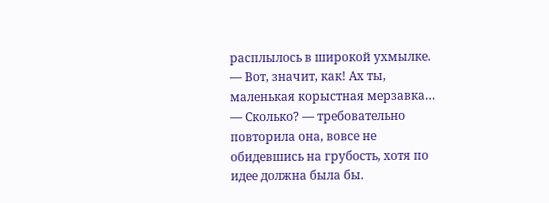расплылось в широкой ухмылке.
— Вот, значит, как! Ах ты, маленькая корыстная мерзавка…
— Сколько? — требовательно повторила она, вовсе не обидевшись на грубость, хотя по идее должна была бы.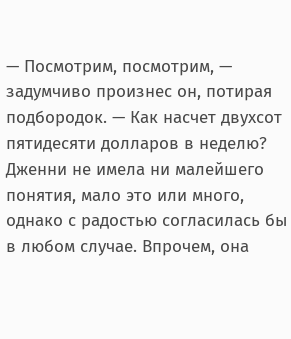— Посмотрим, посмотрим, — задумчиво произнес он, потирая подбородок. — Как насчет двухсот пятидесяти долларов в неделю?
Дженни не имела ни малейшего понятия, мало это или много, однако с радостью согласилась бы в любом случае. Впрочем, она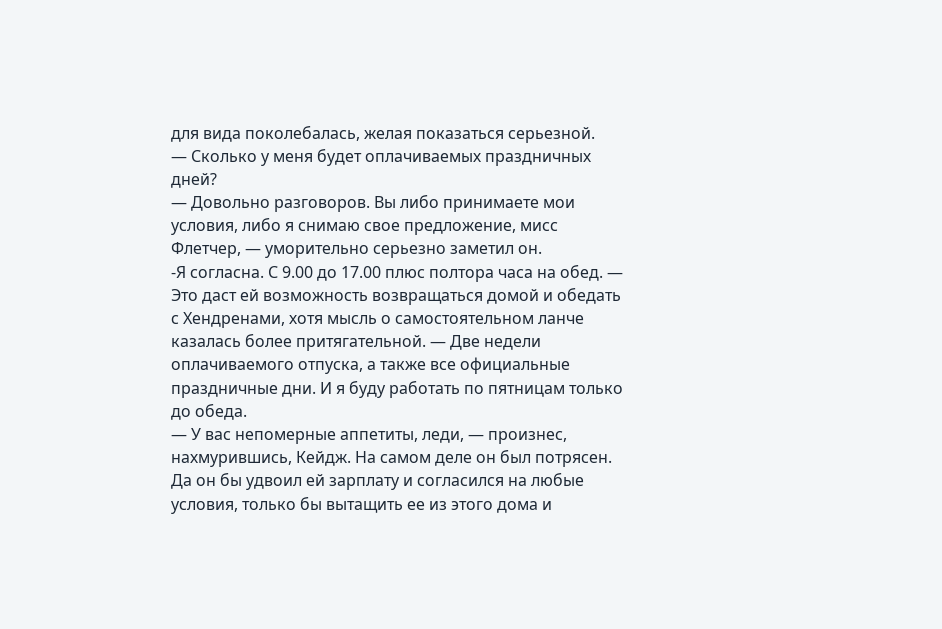для вида поколебалась, желая показаться серьезной.
— Сколько у меня будет оплачиваемых праздничных дней?
— Довольно разговоров. Вы либо принимаете мои условия, либо я снимаю свое предложение, мисс Флетчер, — уморительно серьезно заметил он.
-Я согласна. С 9.00 до 17.00 плюс полтора часа на обед. — Это даст ей возможность возвращаться домой и обедать с Хендренами, хотя мысль о самостоятельном ланче казалась более притягательной. — Две недели оплачиваемого отпуска, а также все официальные праздничные дни. И я буду работать по пятницам только до обеда.
— У вас непомерные аппетиты, леди, — произнес, нахмурившись, Кейдж. На самом деле он был потрясен. Да он бы удвоил ей зарплату и согласился на любые условия, только бы вытащить ее из этого дома и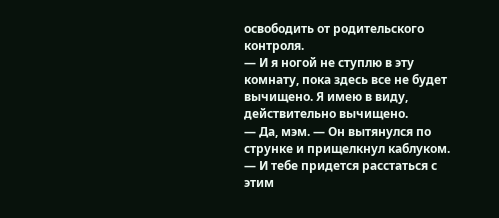освободить от родительского контроля.
— И я ногой не ступлю в эту комнату, пока здесь все не будет вычищено. Я имею в виду, действительно вычищено.
— Да, мэм. — Он вытянулся по струнке и прищелкнул каблуком.
— И тебе придется расстаться с этим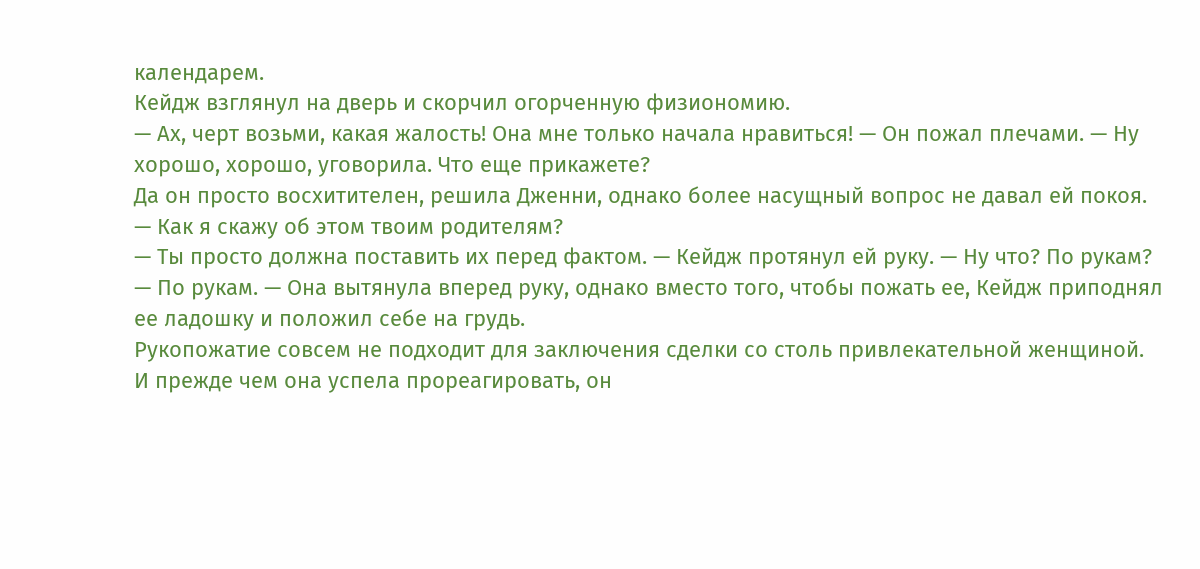календарем.
Кейдж взглянул на дверь и скорчил огорченную физиономию.
— Ах, черт возьми, какая жалость! Она мне только начала нравиться! — Он пожал плечами. — Ну хорошо, хорошо, уговорила. Что еще прикажете?
Да он просто восхитителен, решила Дженни, однако более насущный вопрос не давал ей покоя.
— Как я скажу об этом твоим родителям?
— Ты просто должна поставить их перед фактом. — Кейдж протянул ей руку. — Ну что? По рукам?
— По рукам. — Она вытянула вперед руку, однако вместо того, чтобы пожать ее, Кейдж приподнял ее ладошку и положил себе на грудь.
Рукопожатие совсем не подходит для заключения сделки со столь привлекательной женщиной.
И прежде чем она успела прореагировать, он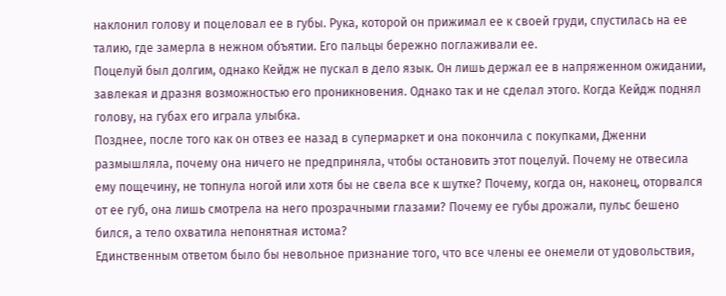наклонил голову и поцеловал ее в губы. Рука, которой он прижимал ее к своей груди, спустилась на ее талию, где замерла в нежном объятии. Его пальцы бережно поглаживали ее.
Поцелуй был долгим, однако Кейдж не пускал в дело язык. Он лишь держал ее в напряженном ожидании, завлекая и дразня возможностью его проникновения. Однако так и не сделал этого. Когда Кейдж поднял голову, на губах его играла улыбка.
Позднее, после того как он отвез ее назад в супермаркет и она покончила с покупками, Дженни размышляла, почему она ничего не предприняла, чтобы остановить этот поцелуй. Почему не отвесила ему пощечину, не топнула ногой или хотя бы не свела все к шутке? Почему, когда он, наконец, оторвался от ее губ, она лишь смотрела на него прозрачными глазами? Почему ее губы дрожали, пульс бешено бился, а тело охватила непонятная истома?
Единственным ответом было бы невольное признание того, что все члены ее онемели от удовольствия,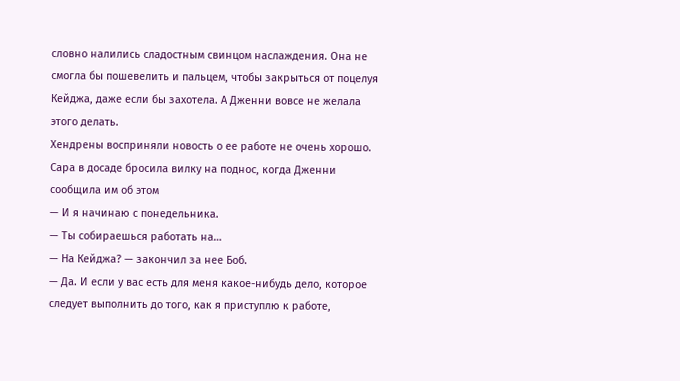словно налились сладостным свинцом наслаждения. Она не смогла бы пошевелить и пальцем, чтобы закрыться от поцелуя Кейджа, даже если бы захотела. А Дженни вовсе не желала этого делать.
Хендрены восприняли новость о ее работе не очень хорошо. Сара в досаде бросила вилку на поднос, когда Дженни сообщила им об этом
— И я начинаю с понедельника.
— Ты собираешься работать на…
— На Кейджа? — закончил за нее Боб.
— Да. И если у вас есть для меня какое-нибудь дело, которое следует выполнить до того, как я приступлю к работе,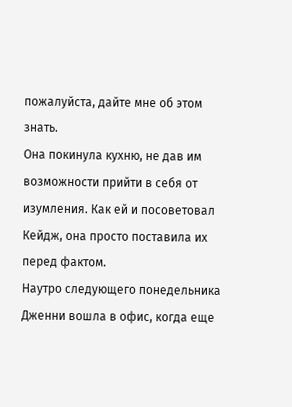пожалуйста, дайте мне об этом знать.
Она покинула кухню, не дав им возможности прийти в себя от изумления. Как ей и посоветовал Кейдж, она просто поставила их перед фактом.
Наутро следующего понедельника Дженни вошла в офис, когда еще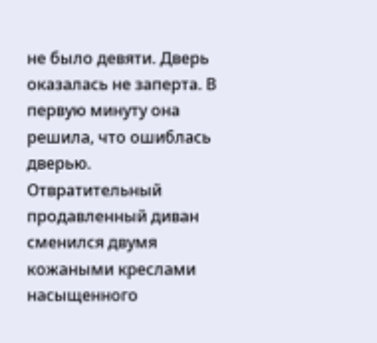не было девяти. Дверь оказалась не заперта. В первую минуту она решила, что ошиблась дверью. Отвратительный продавленный диван сменился двумя кожаными креслами насыщенного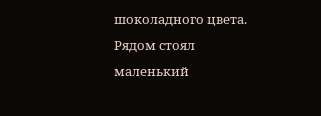шоколадного цвета. Рядом стоял маленький